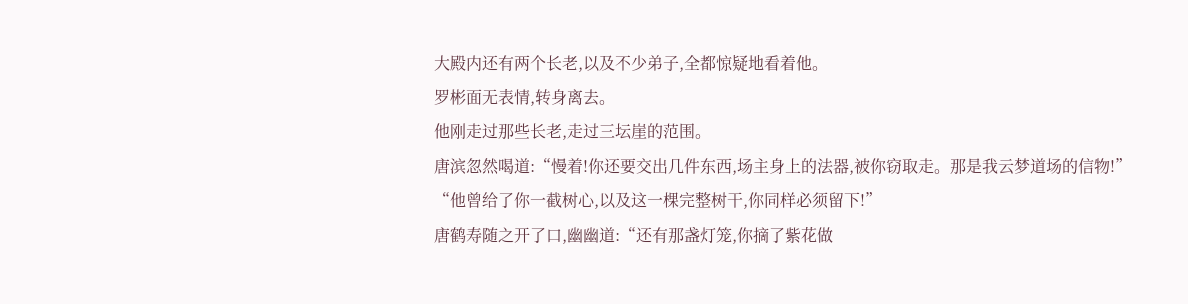大殿内还有两个长老,以及不少弟子,全都惊疑地看着他。
罗彬面无表情,转身离去。
他刚走过那些长老,走过三坛崖的范围。
唐滨忽然喝道:“慢着!你还要交出几件东西,场主身上的法器,被你窃取走。那是我云梦道场的信物!”
“他曾给了你一截树心,以及这一棵完整树干,你同样必须留下!”
唐鹤寿随之开了口,幽幽道:“还有那盏灯笼,你摘了紫花做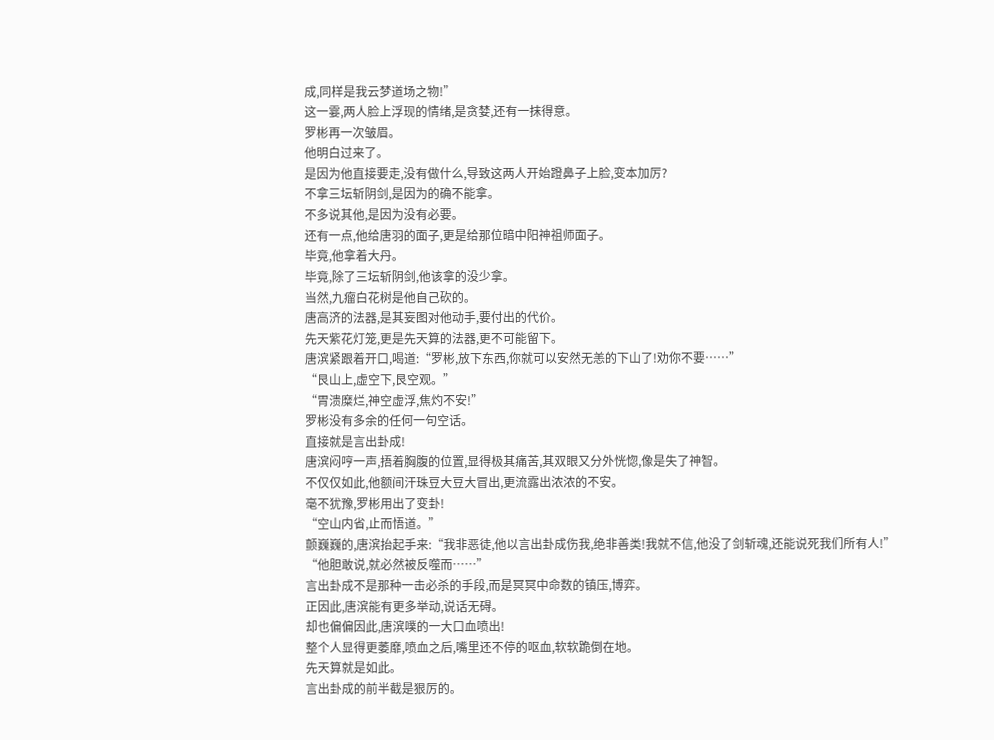成,同样是我云梦道场之物!”
这一霎,两人脸上浮现的情绪,是贪婪,还有一抹得意。
罗彬再一次皱眉。
他明白过来了。
是因为他直接要走,没有做什么,导致这两人开始蹬鼻子上脸,变本加厉?
不拿三坛斩阴剑,是因为的确不能拿。
不多说其他,是因为没有必要。
还有一点,他给唐羽的面子,更是给那位暗中阳神祖师面子。
毕竟,他拿着大丹。
毕竟,除了三坛斩阴剑,他该拿的没少拿。
当然,九瘤白花树是他自己砍的。
唐高济的法器,是其妄图对他动手,要付出的代价。
先天紫花灯笼,更是先天算的法器,更不可能留下。
唐滨紧跟着开口,喝道:“罗彬,放下东西,你就可以安然无恙的下山了!劝你不要……”
“艮山上,虚空下,艮空观。”
“胃溃糜烂,神空虚浮,焦灼不安!”
罗彬没有多余的任何一句空话。
直接就是言出卦成!
唐滨闷哼一声,捂着胸腹的位置,显得极其痛苦,其双眼又分外恍惚,像是失了神智。
不仅仅如此,他额间汗珠豆大豆大冒出,更流露出浓浓的不安。
毫不犹豫,罗彬用出了变卦!
“空山内省,止而悟道。”
颤巍巍的,唐滨抬起手来:“我非恶徒,他以言出卦成伤我,绝非善类!我就不信,他没了剑斩魂,还能说死我们所有人!”
“他胆敢说,就必然被反噬而……”
言出卦成不是那种一击必杀的手段,而是冥冥中命数的镇压,博弈。
正因此,唐滨能有更多举动,说话无碍。
却也偏偏因此,唐滨噗的一大口血喷出!
整个人显得更萎靡,喷血之后,嘴里还不停的呕血,软软跪倒在地。
先天算就是如此。
言出卦成的前半截是狠厉的。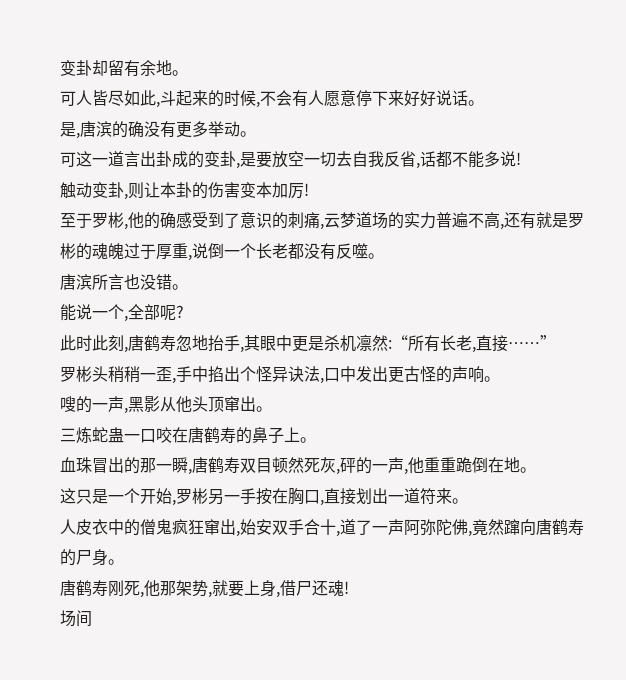变卦却留有余地。
可人皆尽如此,斗起来的时候,不会有人愿意停下来好好说话。
是,唐滨的确没有更多举动。
可这一道言出卦成的变卦,是要放空一切去自我反省,话都不能多说!
触动变卦,则让本卦的伤害变本加厉!
至于罗彬,他的确感受到了意识的刺痛,云梦道场的实力普遍不高,还有就是罗彬的魂魄过于厚重,说倒一个长老都没有反噬。
唐滨所言也没错。
能说一个,全部呢?
此时此刻,唐鹤寿忽地抬手,其眼中更是杀机凛然:“所有长老,直接……”
罗彬头稍稍一歪,手中掐出个怪异诀法,口中发出更古怪的声响。
嗖的一声,黑影从他头顶窜出。
三炼蛇蛊一口咬在唐鹤寿的鼻子上。
血珠冒出的那一瞬,唐鹤寿双目顿然死灰,砰的一声,他重重跪倒在地。
这只是一个开始,罗彬另一手按在胸口,直接划出一道符来。
人皮衣中的僧鬼疯狂窜出,始安双手合十,道了一声阿弥陀佛,竟然蹿向唐鹤寿的尸身。
唐鹤寿刚死,他那架势,就要上身,借尸还魂!
场间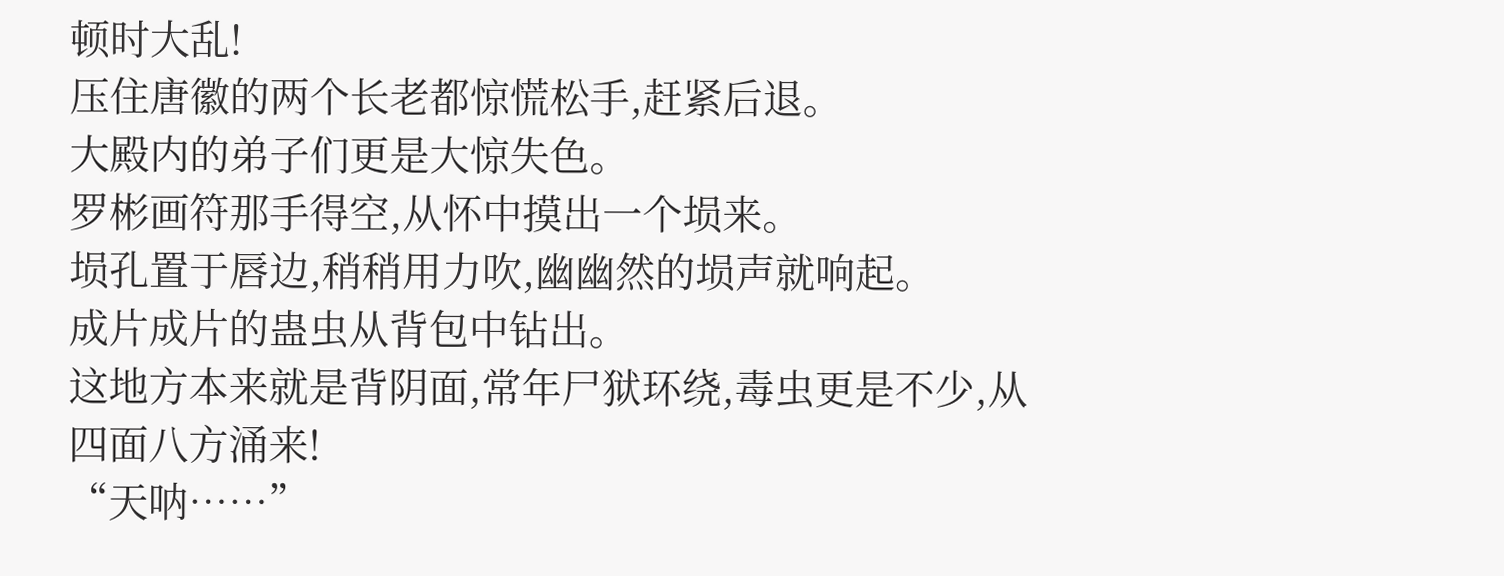顿时大乱!
压住唐徽的两个长老都惊慌松手,赶紧后退。
大殿内的弟子们更是大惊失色。
罗彬画符那手得空,从怀中摸出一个埙来。
埙孔置于唇边,稍稍用力吹,幽幽然的埙声就响起。
成片成片的蛊虫从背包中钻出。
这地方本来就是背阴面,常年尸狱环绕,毒虫更是不少,从四面八方涌来!
“天呐……”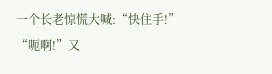一个长老惊慌大喊:“快住手!”
“呃啊!”又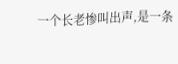一个长老惨叫出声,是一条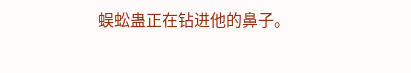蜈蚣蛊正在钻进他的鼻子。